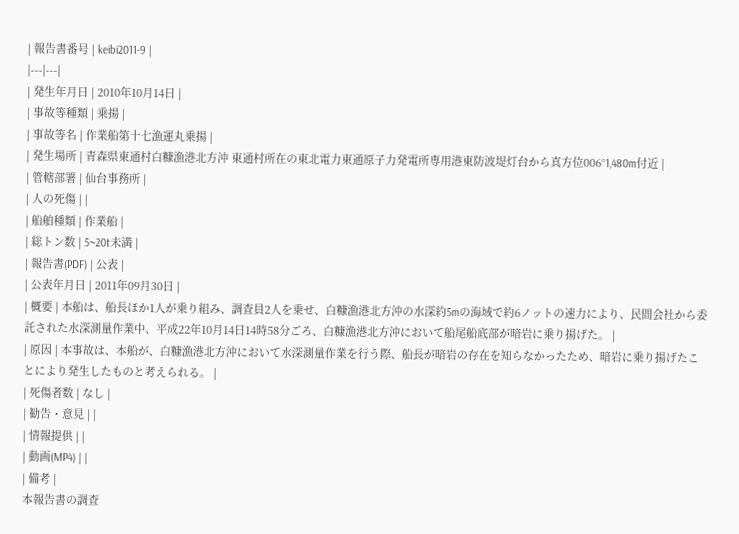| 報告書番号 | keibi2011-9 |
|---|---|
| 発生年月日 | 2010年10月14日 |
| 事故等種類 | 乗揚 |
| 事故等名 | 作業船第十七漁運丸乗揚 |
| 発生場所 | 青森県東通村白糠漁港北方沖 東通村所在の東北電力東通原子力発電所専用港東防波堤灯台から真方位006°1,480m付近 |
| 管轄部署 | 仙台事務所 |
| 人の死傷 | |
| 船舶種類 | 作業船 |
| 総トン数 | 5~20t未満 |
| 報告書(PDF) | 公表 |
| 公表年月日 | 2011年09月30日 |
| 概要 | 本船は、船長ほか1人が乗り組み、調査員2人を乗せ、白糠漁港北方沖の水深約5mの海域で約6ノットの速力により、民間会社から委託された水深測量作業中、平成22年10月14日14時58分ごろ、白糠漁港北方沖において船尾船底部が暗岩に乗り揚げた。 |
| 原因 | 本事故は、本船が、白糠漁港北方沖において水深測量作業を行う際、船長が暗岩の存在を知らなかったため、暗岩に乗り揚げたことにより発生したものと考えられる。 |
| 死傷者数 | なし |
| 勧告・意見 | |
| 情報提供 | |
| 動画(MP4) | |
| 備考 |
本報告書の調査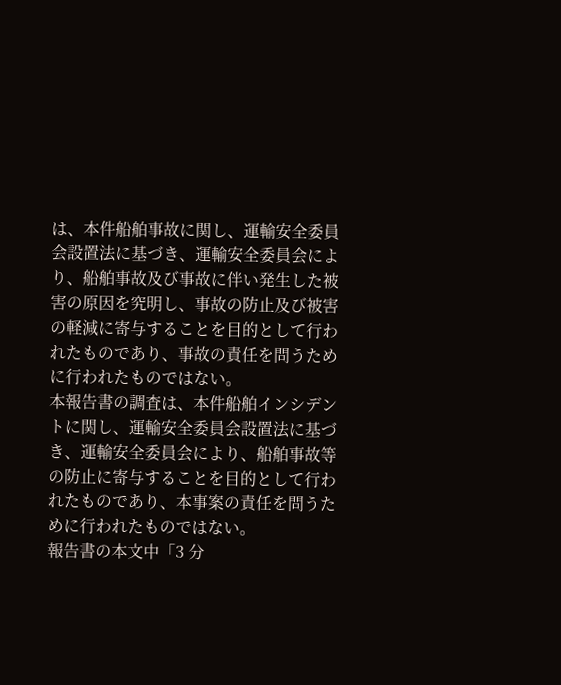は、本件船舶事故に関し、運輸安全委員会設置法に基づき、運輸安全委員会により、船舶事故及び事故に伴い発生した被害の原因を究明し、事故の防止及び被害の軽減に寄与することを目的として行われたものであり、事故の責任を問うために行われたものではない。
本報告書の調査は、本件船舶インシデントに関し、運輸安全委員会設置法に基づき、運輸安全委員会により、船舶事故等の防止に寄与することを目的として行われたものであり、本事案の責任を問うために行われたものではない。
報告書の本文中「3 分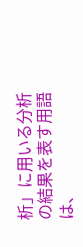析」に用いる分析の結果を表す用語は、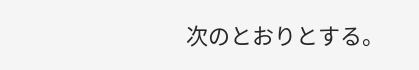次のとおりとする。